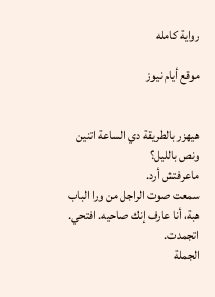رواية كامله

موقع أيام نيوز


هيهزر بالطريقة دي الساعة اتنين ونص بالليل؟
ماعرفتش أرد.
سمعت صوت الراجل من ورا الباب
هبة، أنا عارف إنك صاحيه. افتحي.
اتجمدت.
الجملة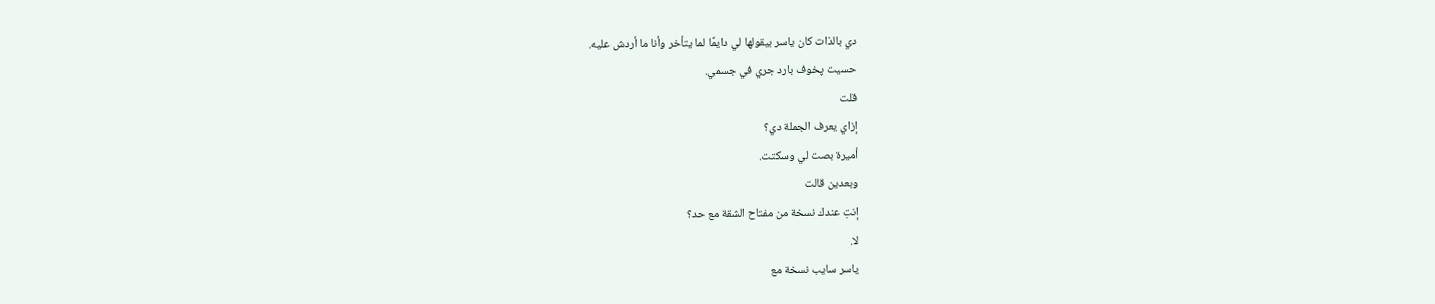دي بالذات كان ياسر بيقولها لي دايمًا لما يتأخر وأنا ما أردش عليه.
حسيت پخوف بارد جري في جسمي.
قلت
إزاي يعرف الجملة دي؟
أميرة بصت لي وسكتت.
وبعدين قالت
إنتِ عندك نسخة من مفتاح الشقة مع حد؟
لا.
ياسر سايب نسخة مع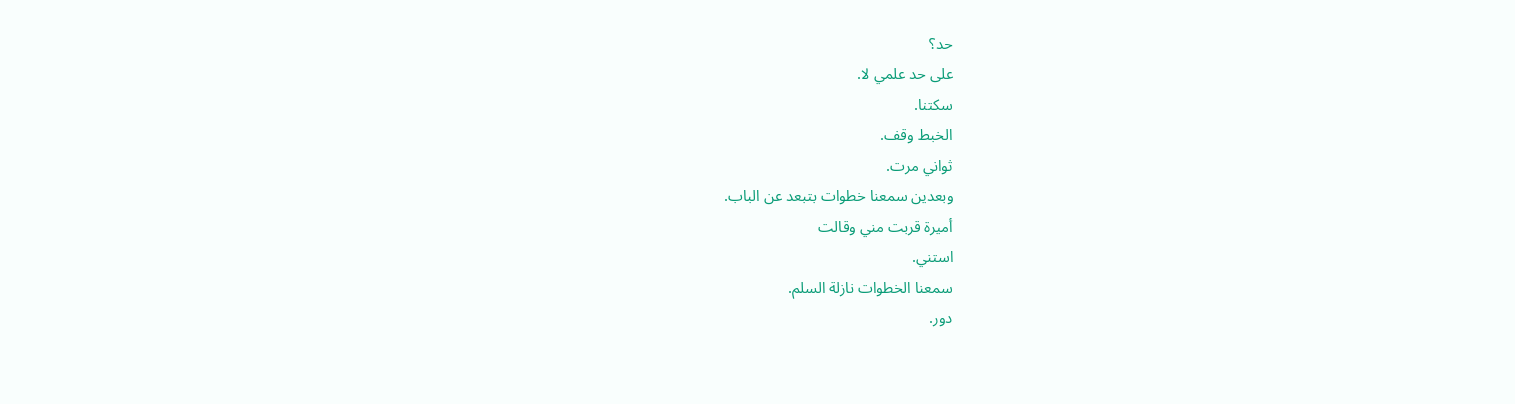حد؟
على حد علمي لا.
سكتنا.
الخبط وقف.
ثواني مرت.
وبعدين سمعنا خطوات بتبعد عن الباب.
أميرة قربت مني وقالت
استني.
سمعنا الخطوات نازلة السلم.
دور.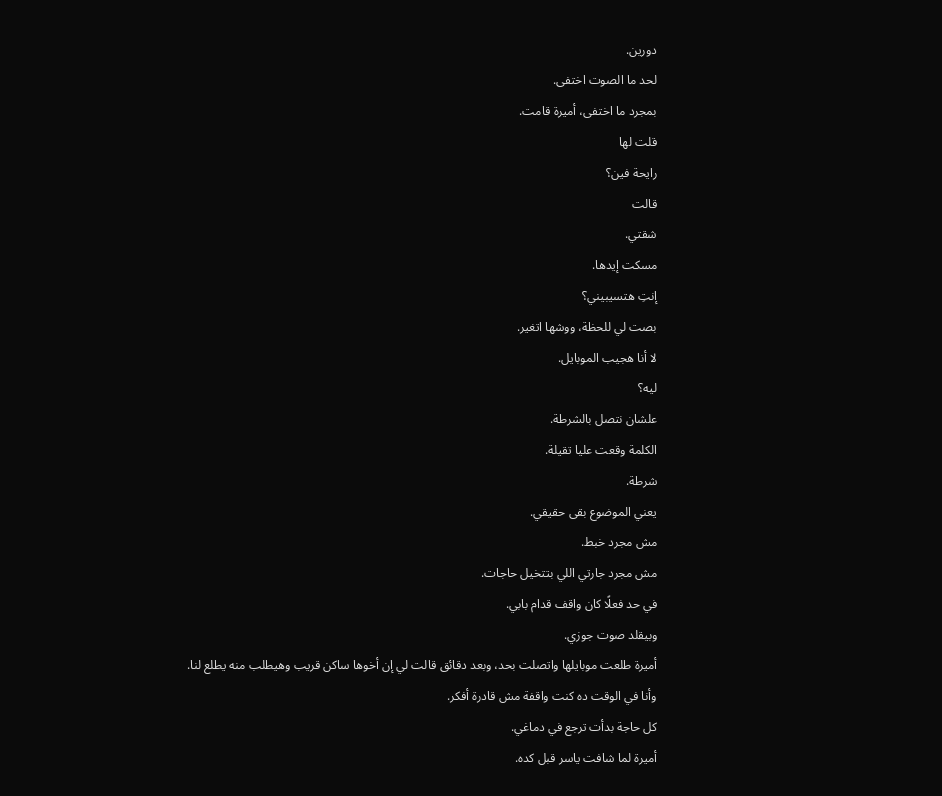دورين.
لحد ما الصوت اختفى.
بمجرد ما اختفى، أميرة قامت.
قلت لها
رايحة فين؟
قالت
شقتي.
مسكت إيدها.
إنتِ هتسيبيني؟
بصت لي للحظة، ووشها اتغير.
لا أنا هجيب الموبايل.
ليه؟
علشان نتصل بالشرطة.
الكلمة وقعت عليا تقيلة.
شرطة.
يعني الموضوع بقى حقيقي.
مش مجرد خبط.
مش مجرد جارتي اللي بتتخيل حاجات.
في حد فعلًا كان واقف قدام بابي.
وبيقلد صوت جوزي.
أميرة طلعت موبايلها واتصلت بحد، وبعد دقائق قالت لي إن أخوها ساكن قريب وهيطلب منه يطلع لنا.
وأنا في الوقت ده كنت واقفة مش قادرة أفكر.
كل حاجة بدأت ترجع في دماغي.
أميرة لما شافت ياسر قبل كده.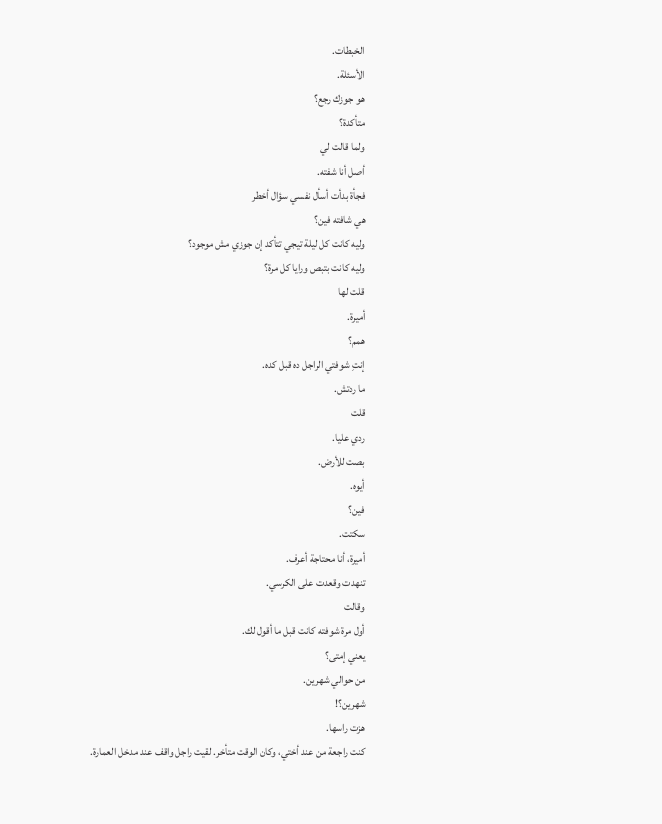الخبطات.
الأسئلة.
هو جوزك رجع؟
متأكدة؟
ولما قالت لي
أصل أنا شفته.
فجأة بدأت أسأل نفسي سؤال أخطر
هي شافته فين؟
وليه كانت كل ليلة تيجي تتأكد إن جوزي مش موجود؟
وليه كانت بتبص ورايا كل مرة؟
قلت لها
أميرة.
همم؟
إنتِ شوفتي الراجل ده قبل كده.
ما ردتش.
قلت
ردي عليا.
بصت للأرض.
أيوه.
فين؟
سكتت.
أميرة، أنا محتاجة أعرف.
تنهدت وقعدت على الكرسي.
وقالت
أول مرة شوفته كانت قبل ما أقول لك.
يعني إمتى؟
من حوالي شهرين.
شهرين؟!
هزت راسها.
كنت راجعة من عند أختي، وكان الوقت متأخر. لقيت راجل واقف عند مدخل العمارة.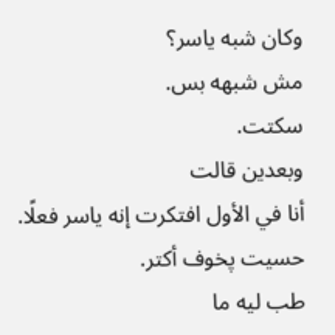وكان شبه ياسر؟
مش شبهه بس.
سكتت.
وبعدين قالت
أنا في الأول افتكرت إنه ياسر فعلًا.
حسيت پخوف أكتر.
طب ليه ما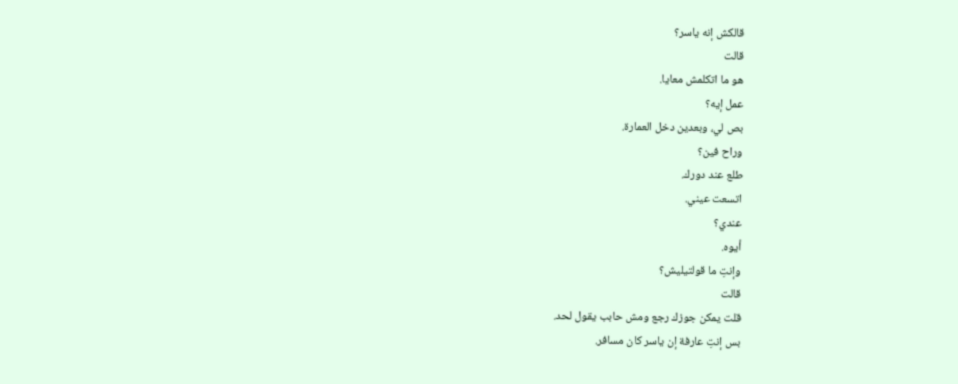قالكش إنه ياسر؟
قالت
هو ما اتكلمش معايا.
عمل إيه؟
بص لي، وبعدين دخل العمارة.
وراح فين؟
طلع عند دورك.
اتسعت عيني.
عندي؟
أيوه.
وإنتِ ما قولتيليش؟
قالت
قلت يمكن جوزك رجع ومش حابب يقول لحد.
بس إنتِ عارفة إن ياسر كان مسافر.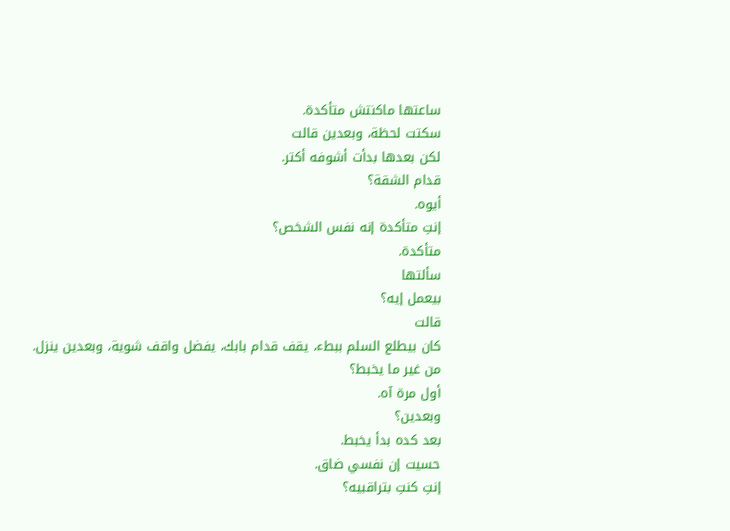ساعتها ماكنتش متأكدة.
سكتت لحظة، وبعدين قالت
لكن بعدها بدأت أشوفه أكتر.
قدام الشقة؟
أيوه.
إنتِ متأكدة إنه نفس الشخص؟
متأكدة.
سألتها
بيعمل إيه؟
قالت
كان بيطلع السلم ببطء، يقف قدام بابك، يفضل واقف شوية، وبعدين ينزل.
من غير ما يخبط؟
أول مرة آه.
وبعدين؟
بعد كده بدأ يخبط.
حسيت إن نفسي ضاق.
إنتِ كنتِ بتراقبيه؟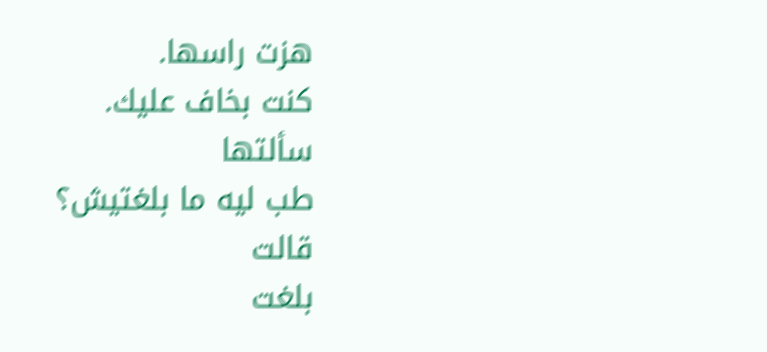هزت راسها.
كنت بخاف عليك.
سألتها
طب ليه ما بلغتيش؟
قالت
بلغت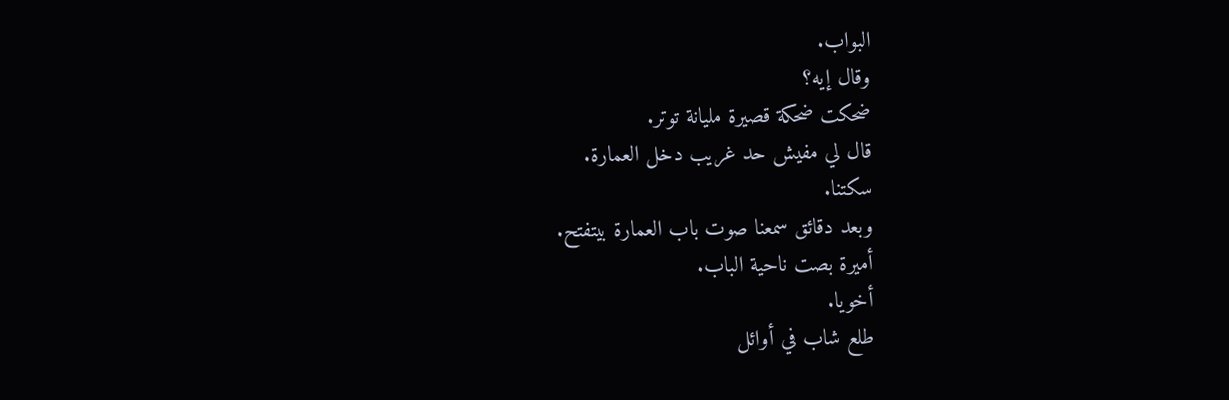البواب.
وقال إيه؟
ضحكت ضحكة قصيرة مليانة توتر.
قال لي مفيش حد غريب دخل العمارة.
سكتنا.
وبعد دقائق سمعنا صوت باب العمارة بيتفتح.
أميرة بصت ناحية الباب.
أخويا.
طلع شاب في أوائل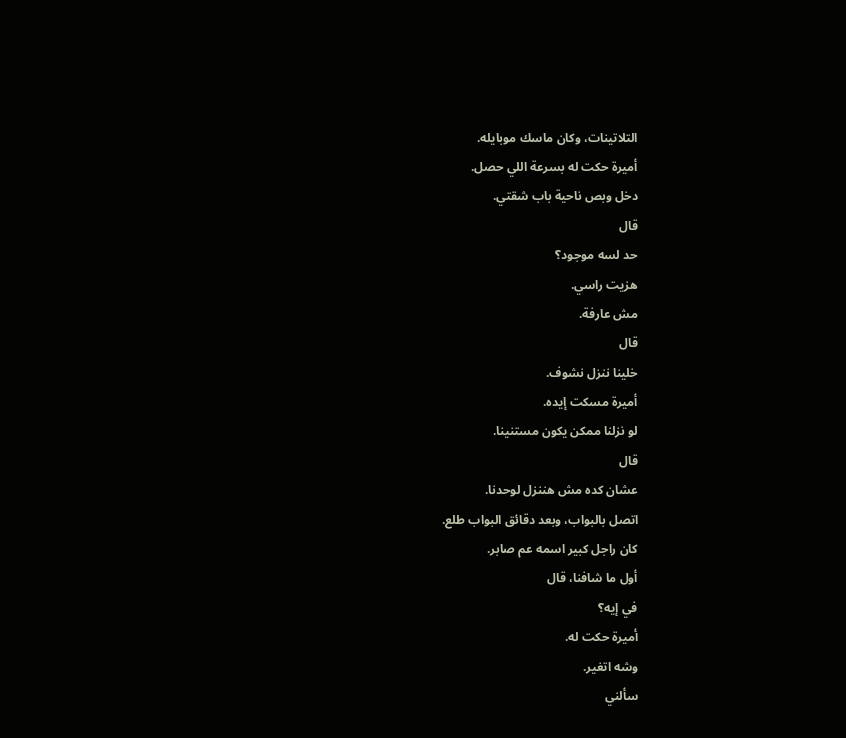التلاتينات، وكان ماسك موبايله.
أميرة حكت له بسرعة اللي حصل.
دخل وبص ناحية باب شقتي.
قال
حد لسه موجود؟
هزيت راسي.
مش عارفة.
قال
خلينا ننزل نشوف.
أميرة مسكت إيده.
لو نزلنا ممكن يكون مستنينا.
قال
عشان كده مش هننزل لوحدنا.
اتصل بالبواب، وبعد دقائق البواب طلع.
كان راجل كبير اسمه عم صابر.
أول ما شافنا، قال
في إيه؟
أميرة حكت له.
وشه اتغير.
سألني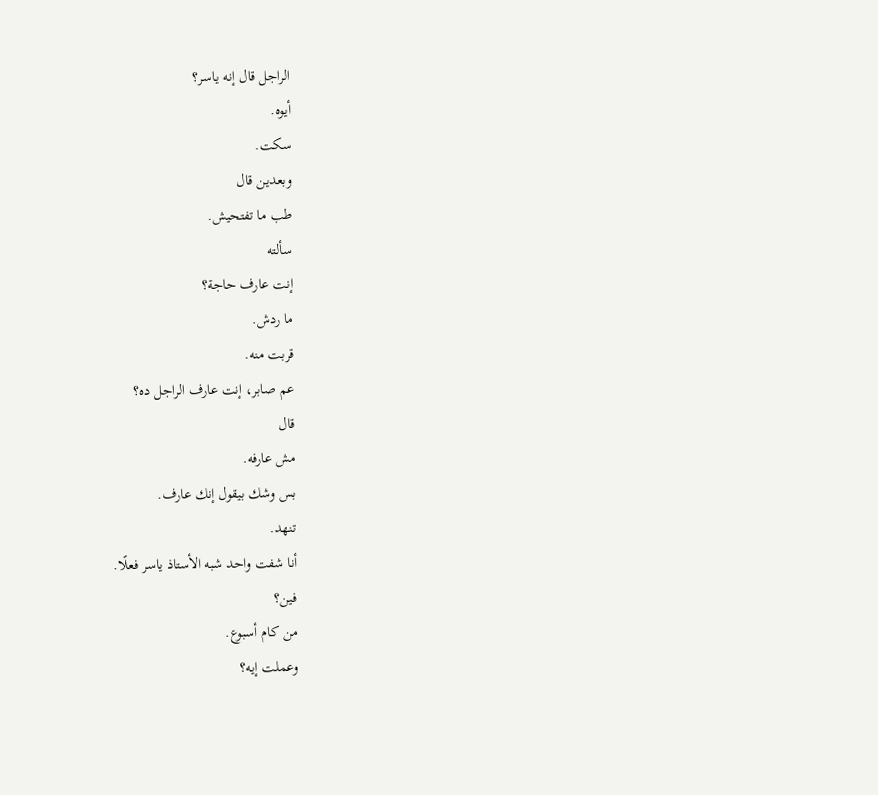الراجل قال إنه ياسر؟
أيوه.
سكت.
وبعدين قال
طب ما تفتحيش.
سألته
إنت عارف حاجة؟
ما ردش.
قربت منه.
عم صابر، إنت عارف الراجل ده؟
قال
مش عارفه.
بس وشك بيقول إنك عارف.
تنهد.
أنا شفت واحد شبه الأستاذ ياسر فعلًا.
فين؟
من كام أسبوع.
وعملت إيه؟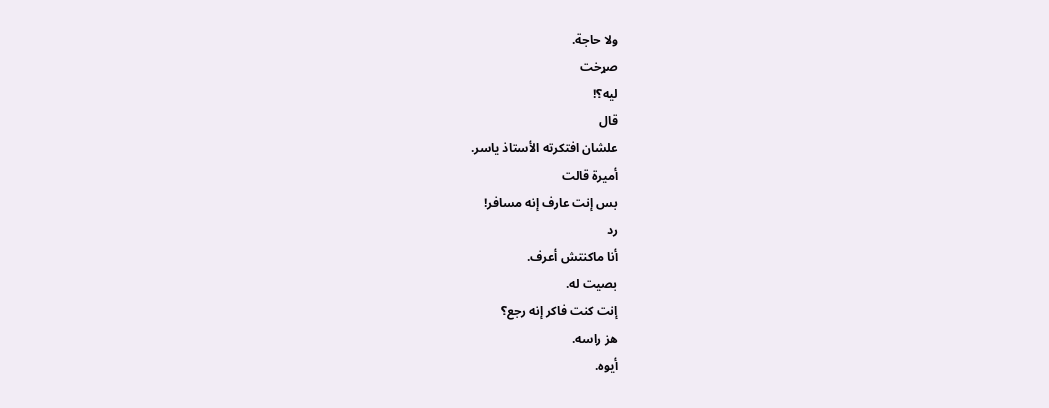ولا حاجة.
صړخت
ليه؟!
قال
علشان افتكرته الأستاذ ياسر.
أميرة قالت
بس إنت عارف إنه مسافر!
رد
أنا ماكنتش أعرف.
بصيت له.
إنت كنت فاكر إنه رجع؟
هز راسه.
أيوه.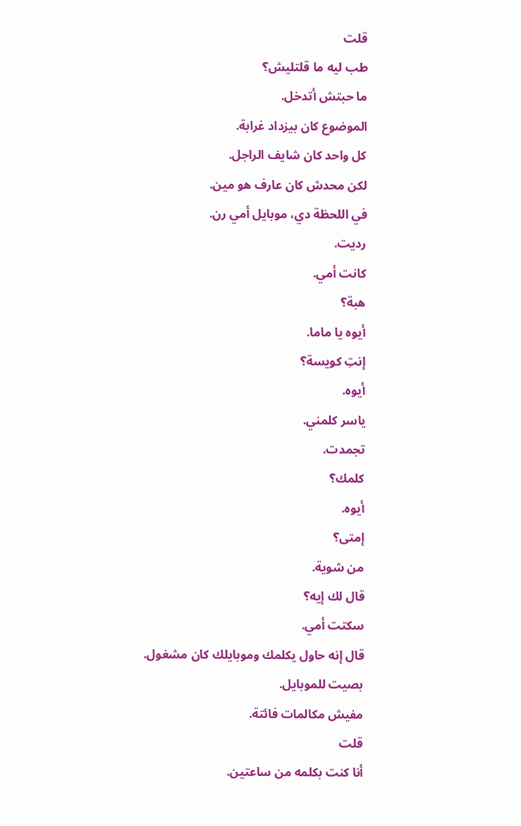قلت
طب ليه ما قلتليش؟
ما حبتش أتدخل.
الموضوع كان بيزداد غرابة.
كل واحد كان شايف الراجل.
لكن محدش كان عارف هو مين.
في اللحظة دي، موبايل أمي رن.
رديت.
كانت أمي.
هبة؟
أيوه يا ماما.
إنتِ كويسة؟
أيوه.
ياسر كلمني.
تجمدت.
كلمك؟
أيوه.
إمتى؟
من شوية.
قال لك إيه؟
سكتت أمي.
قال إنه حاول يكلمك وموبايلك كان مشغول.
بصيت للموبايل.
مفيش مكالمات فائتة.
قلت
أنا كنت بكلمه من ساعتين.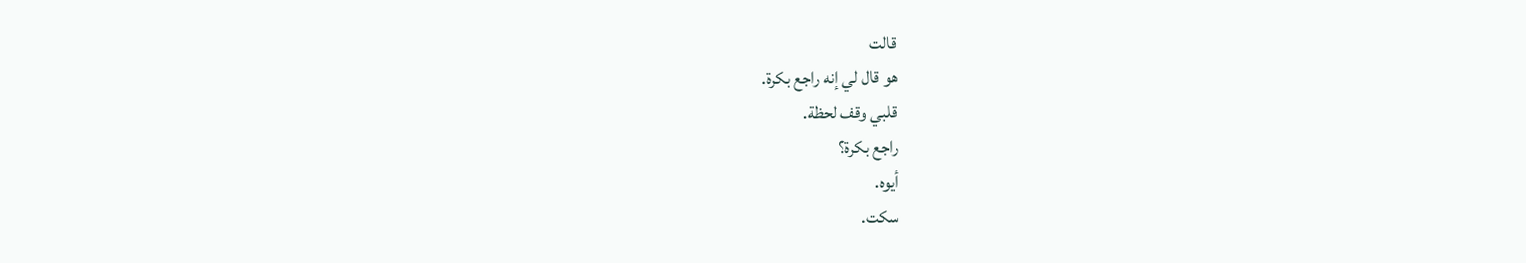قالت
هو قال لي إنه راجع بكرة.
قلبي وقف لحظة.
راجع بكرة؟
أيوه.
سكت.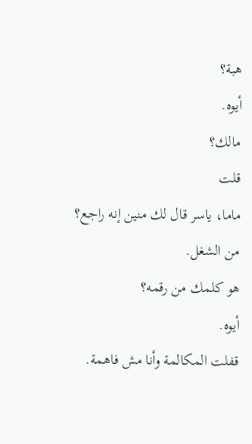هبة؟
أيوه.
مالك؟
قلت
ماما، ياسر قال لك منين إنه راجع؟
من الشغل.
هو كلمك من رقمه؟
أيوه.
قفلت المكالمة وأنا مش فاهمة.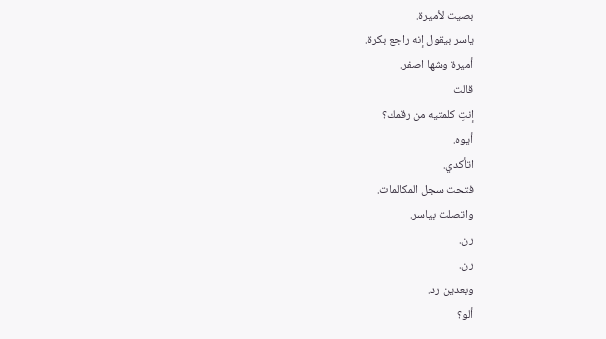بصيت لأميرة.
ياسر بيقول إنه راجع بكرة.
أميرة وشها اصفر.
قالت
إنتِ كلمتيه من رقمك؟
أيوه.
اتأكدي.
فتحت سجل المكالمات.
واتصلت بياسر.
رن.
رن.
وبعدين رد.
ألو؟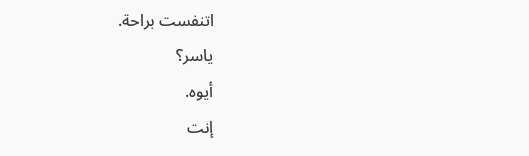اتنفست براحة.
ياسر؟
أيوه.
إنت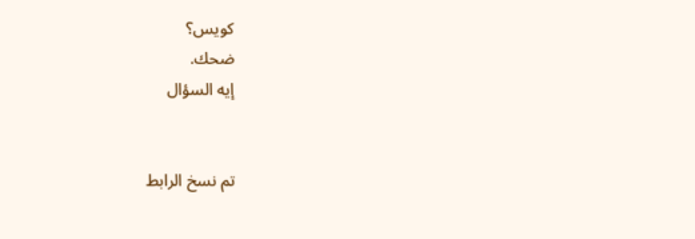كويس؟
ضحك.
إيه السؤال


تم نسخ الرابط